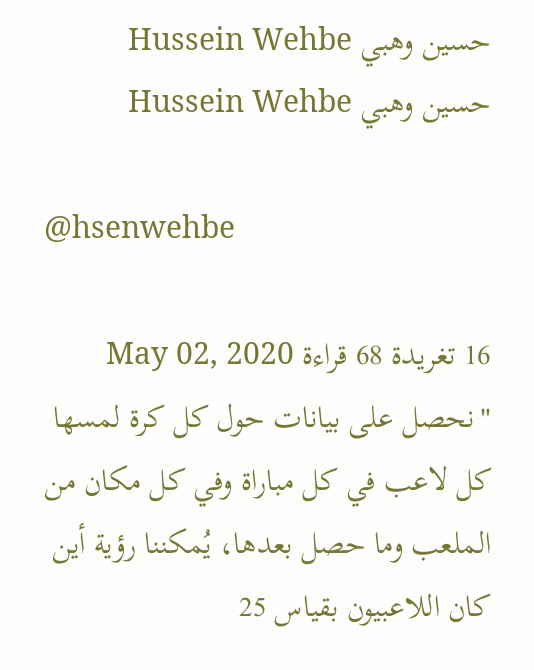حسين وهبي Hussein Wehbe
حسين وهبي Hussein Wehbe

@hsenwehbe

16 تغريدة 68 قراءة May 02, 2020
"نحصل على بيانات حول كل كرة لمسها كل لاعب في كل مباراة وفي كل مكان من الملعب وما حصل بعدها، يُمكننا رؤية أين كان اللاعبيون بقياس 25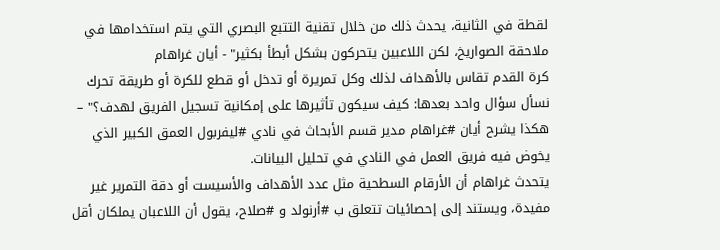لقطة في الثانية، يحدث ذلك من خلال تقنية التتبع البصري التي يتم استخدامها في ملاحقة الصواريخ، لكن اللاعبين يتحركون بشكل أبطأ بكثير" - أيان غراهام
كرة القدم تقاس بالأهداف لذلك وكل تمريرة أو تدخل أو قطع للكرة أو طريقة تحرك نسأل سؤال واحد بعدها: كيف سيكون تأثيرها على إمكانية تسجيل الفريق لهدف؟" – هكذا يشرح أيان #غراهام مدير قسم الأبحاث في نادي #ليفربول العمق الكبير الذي يخوض فيه فريق العمل في النادي في تحليل البيانات.
يتحدث غراهام أن الأرقام السطحية مثل عدد الأهداف والأسيست أو دقة التمرير غير مفيدة، ويستند إلى إحصائيات تتعلق ب #أرنولد و #صلاح، يقول أن اللاعبان يملكان أقل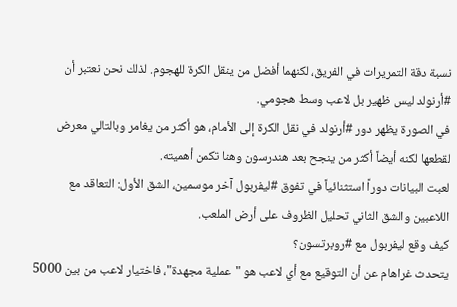نسبة دقة التمريرات في الفريق، لكنهما أفضل من ينقل الكرة للهجوم. لذلك نحن نعتبر أن #أرنولد ليس ظهير بل لاعب وسط هجومي.
في الصورة يظهر دور #أرنولد في نقل الكرة إلى الأمام، هو أكثر من يغامر وبالتالي معرض لقطعها لكنه أيضاً أكثر من ينجح بعد هندرسون وهنا تكمن أهميته.
لعبت البيانات دوراً استثنائياً في تفوق #ليفربول آخر موسمين، الشق الأول: التعاقد مع اللاعبين والشق الثاني تحليل الظروف على أرض الملعب.
كيف وقع ليفربول مع #روبرتسون؟
يتحدث غراهام عن أن التوقيع مع أي لاعب هو "عملية مجهدة"، فاختيار لاعب من بين 5000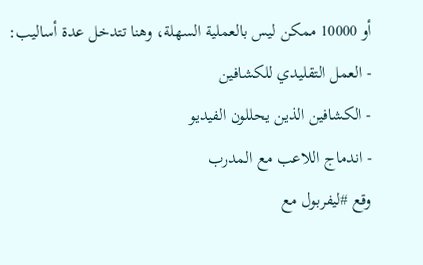أو 10000 ممكن ليس بالعملية السهلة، وهنا تتدخل عدة أساليب:
- العمل التقليدي للكشافين
- الكشافين الذين يحللون الفيديو
- اندماج اللاعب مع المدرب
وقع #ليفربول مع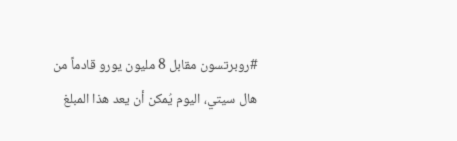#روبرتسون مقابل 8 مليون يورو قادماً من هال سيتي، اليوم يُمكن أن يعد هذا المبلغ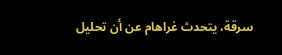سرقة، يتحدث غراهام عن أن تحليل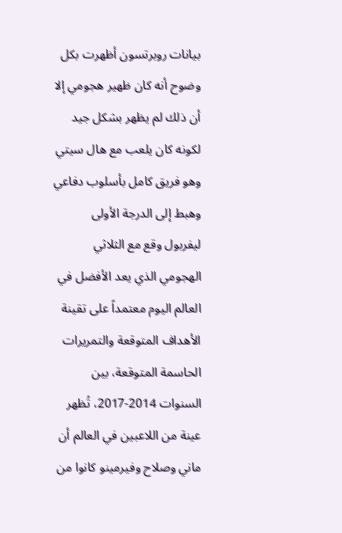بيانات روبرتسون أظهرت بكل وضوح أنه كان ظهير هجومي إلا أن ذلك لم يظهر بشكل جيد لكونه كان يلعب مع هال سيتي وهو فريق كامل بأسلوب دفاعي وهبط إلى الدرجة الأولى
ليفربول وقع مع الثلاثي الهجومي الذي يعد الأفضل في العالم اليوم معتمداً على تقينة الأهداف المتوقعة والتمريرات الحاسمة المتوقعة، بين السنوات 2014-2017، تُظهر عينة من اللاعبين في العالم أن ماني وصلاح وفيرمينو كانوا من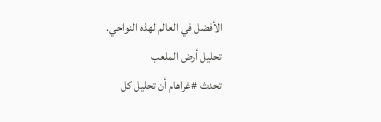الأفضل في العالم لهذه النواحي.
تحليل أرض الملعب
تحدث #غراهام أن تحليل كل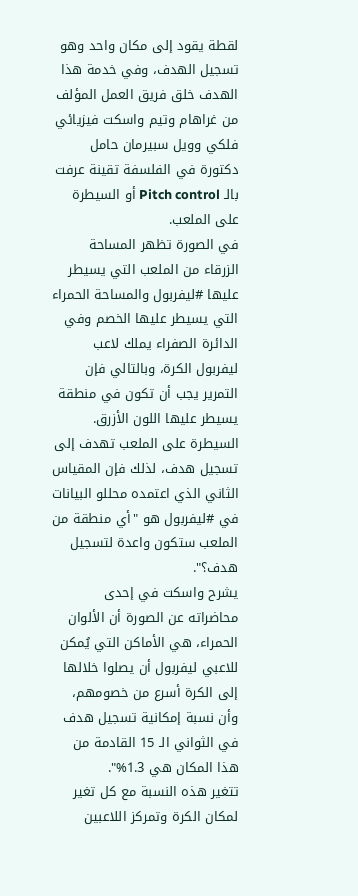لقطة يقود إلى مكان واحد وهو تسجيل الهدف، وفي خدمة هذا الهدف خلق فريق العمل المؤلف من غراهام وتيم واسكت فيزيائي فلكي وويل سبيرمان حامل دكتورة في الفلسفة تقينة عرفت بالـ Pitch control أو السيطرة على الملعب.
في الصورة تظهر المساحة الزرقاء من الملعب التي يسيطر عليها #ليفربول والمساحة الحمراء التي يسيطر عليها الخصم وفي الدائرة الصفراء يملك لاعب ليفربول الكرة، وبالتالي فإن التمرير يجب أن تكون في منطقة يسيطر عليها اللون الأزرق.
السيطرة على الملعب تهدف إلى تسجيل هدف، لذلك فإن المقياس الثاني الذي اعتمده محللو البيانات في #ليفربول هو "أي منطقة من الملعب ستكون واعدة لتسجيل هدف؟".
يشرح واسكت في إحدى محاضراته عن الصورة أن الألوان الحمراء، هي الأماكن التي يُمكن للاعبي ليفربول أن يصلوا خلالها إلى الكرة أسرع من خصومهم، وأن نسبة إمكانية تسجيل هدف في الثواني الـ 15 القادمة من هذا المكان هي 1.3%".
تتغير هذه النسبة مع كل تغير لمكان الكرة وتمركز اللاعبين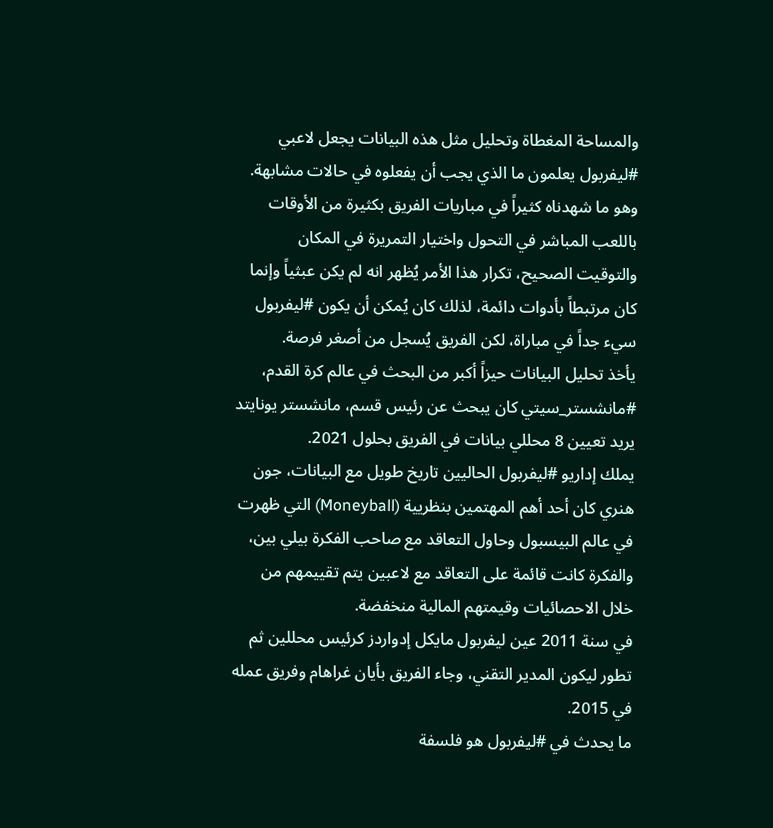والمساحة المغطاة وتحليل مثل هذه البيانات يجعل لاعبي #ليفربول يعلمون ما الذي يجب أن يفعلوه في حالات مشابهة.
وهو ما شهدناه كثيراً في مباريات الفريق بكثيرة من الأوقات باللعب المباشر في التحول واختيار التمريرة في المكان والتوقيت الصحيح، تكرار هذا الأمر يُظهر انه لم يكن عبثياً وإنما كان مرتبطاً بأدوات دائمة، لذلك كان يُمكن أن يكون #ليفربول سيء جداً في مباراة، لكن الفريق يُسجل من أصغر فرصة.
يأخذ تحليل البيانات حيزاً أكبر من البحث في عالم كرة القدم، #مانشستر_سيتي كان يبحث عن رئيس قسم، مانشستر يونايتد يريد تعيين 8 محللي بيانات في الفريق بحلول 2021.
يملك إداريو #ليفربول الحاليين تاريخ طويل مع البيانات، جون هنري كان أحد أهم المهتمين بنظريية (Moneyball) التي ظهرت في عالم البيسبول وحاول التعاقد مع صاحب الفكرة بيلي بين، والفكرة كانت قائمة على التعاقد مع لاعبين يتم تقييمهم من خلال الاحصائيات وقيمتهم المالية منخفضة.
في سنة 2011 عين ليفربول مايكل إدواردز كرئيس محللين ثم تطور ليكون المدير التقني، وجاء الفريق بأيان غراهام وفريق عمله في 2015.
ما يحدث في #ليفربول هو فلسفة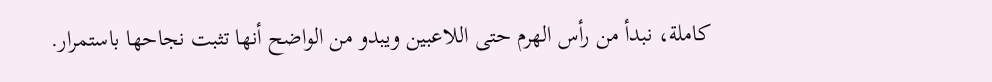كاملة، نبدأ من رأس الهرم حتى اللاعبين ويبدو من الواضح أنها تثبت نجاحها باستمرار.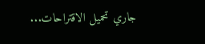جاري تحميل الاقتراحات...